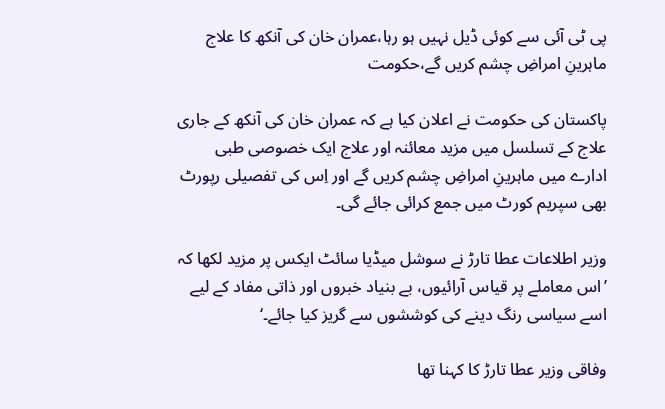پی ٹی آئی سے کوئی ڈیل نہیں ہو رہا،عمران خان کی آنکھ کا علاج ماہرینِ امراضِ چشم کریں گے،حکومت

پاکستان کی حکومت نے اعلان کیا ہے کہ عمران خان کی آنکھ کے جاری علاج کے تسلسل میں مزید معائنہ اور علاج ایک خصوصی طبی ادارے میں ماہرینِ امراضِ چشم کریں گے اور اِس کی تفصیلی رپورٹ بھی سپریم کورٹ میں جمع کرائی جائے گی۔

وزیر اطلاعات عطا تارڑ نے سوشل میڈیا سائٹ ایکس پر مزید لکھا کہ ’اس معاملے پر قیاس آرائیوں، بے بنیاد خبروں اور ذاتی مفاد کے لیے اسے سیاسی رنگ دینے کی کوششوں سے گریز کیا جائے۔‘

وفاقی وزیر عطا تارڑ کا کہنا تھا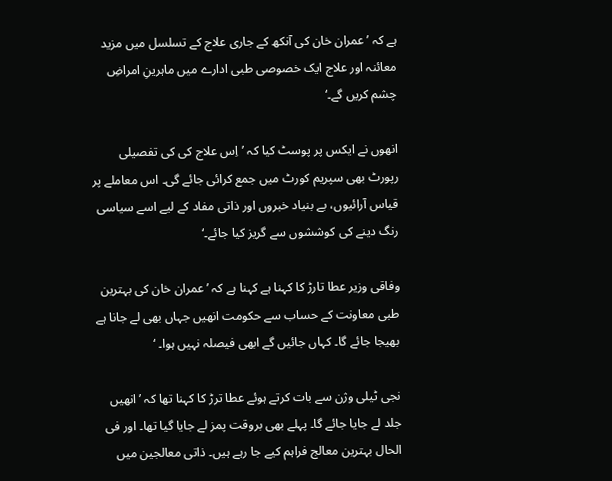ہے کہ ’عمران خان کی آنکھ کے جاری علاج کے تسلسل میں مزید معائنہ اور علاج ایک خصوصی طبی ادارے میں ماہرینِ امراضِ چشم کریں گے۔‘

انھوں نے ایکس پر پوسٹ کیا کہ ’اِس علاج کی کی تفصیلی رپورٹ بھی سپریم کورٹ میں جمع کرائی جائے گی۔ اس معاملے پر قیاس آرائیوں، بے بنیاد خبروں اور ذاتی مفاد کے لیے اسے سیاسی رنگ دینے کی کوششوں سے گریز کیا جائے۔‘

وفاقی وزیر عطا تارڑ کا کہنا ہے کہنا ہے کہ ’عمران خان کی بہترین طبی معاونت کے حساب سے حکومت انھیں جہاں بھی لے جانا ہے بھیجا جائے گا۔ کہاں جائیں گے ابھی فیصلہ نہیں ہوا۔ ‘

نجی ٹیلی وژن سے بات کرتے ہوئے عطا ترڑ کا کہنا تھا کہ ’انھیں جلد لے جایا جائے گا۔ پہلے بھی بروقت پمز لے جایا گیا تھا۔ اور فی الحال بہترین معالج فراہم کیے جا رہے ہیں۔ ذاتی معالجین میں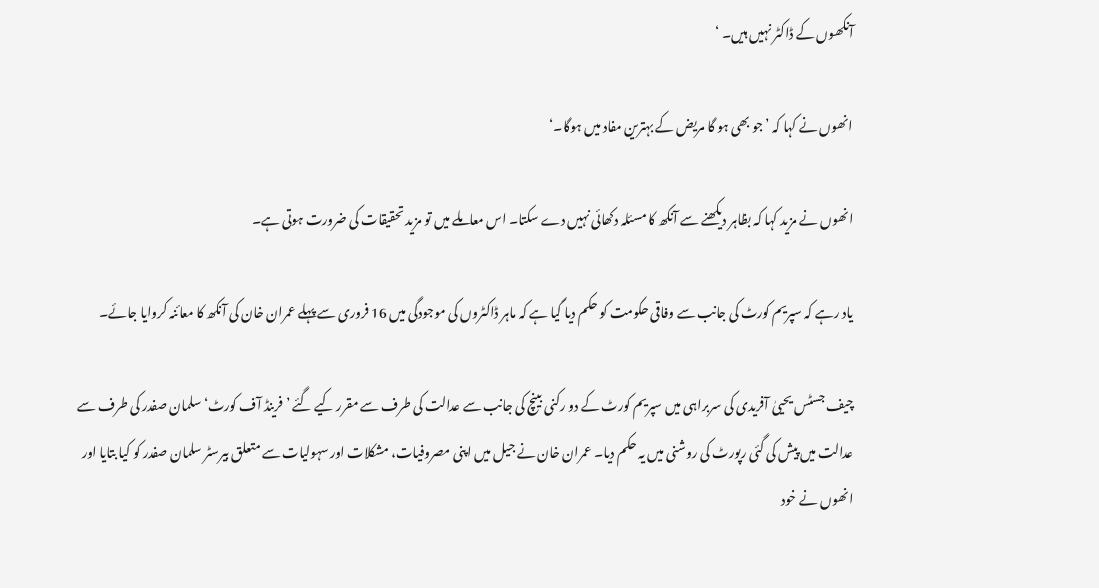آنکھوں کے ڈاکٹر نہیں ہیں۔ ‘

انھوں نے کہا کہ ’جو بھی ہو گا مریض کے بہترین مفاد میں ہوگا۔‘

انھوں نے مزید کہا کہ بظاہر دیکھنے سے آنکھ کا مسئلہ دکھائی نہیں دے سکتا۔ اس معاملے میں تو مزید تحقیقات کی ضرورت ہوتی ہے۔

یاد رہے کہ سپریم کورٹ کی جانب سے وفاقی حکومت کو حکم دیا گیا ہے کہ ماہر ڈاکٹروں کی موجودگی میں 16 فروری سے پہلے عمران خان کی آنکھ کا معائنہ کروایا جائے۔

چیف جسٹس یحییٰ آفریدی کی سربراہی میں سپریم کورٹ کے دو رکنی بینچ کی جانب سے عدالت کی طرف سے مقرر کیے گئے ’فرینڈ آف کورٹ‘ سلمان صفدر کی طرف سے عدالت میں پیش کی گئی رپورٹ کی روشنی میں یہ حکم دیا۔ عمران خان نے جیل میں اپنی مصروفیات، مشکلات اور سہولیات سے متعلق بیرسٹر سلمان صفدر کو کیا بتایا اور انھوں نے خود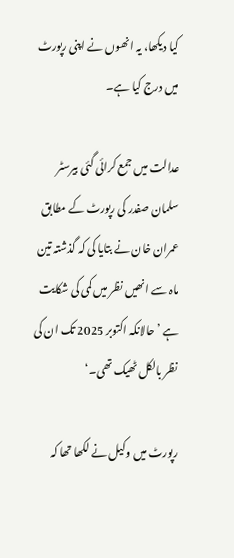کیا دیکھا، یہ انھوں نے اپنی رپورٹ میں درج کیا ہے۔

عدالت میں جمع کرائی گئی بیرسٹر سلمان صفدر کی رپورٹ کے مطابق عمران خان نے بتایا کی کہ گذشتہ تین ماہ سے انھیں نظر میں کمی کی شکایت ہے ’حالانکہ اکتوبر 2025 تک ان کی نظر بالکل ٹھیک تھی۔‘

رپورٹ میں وکیل نے لکھا تھا کہ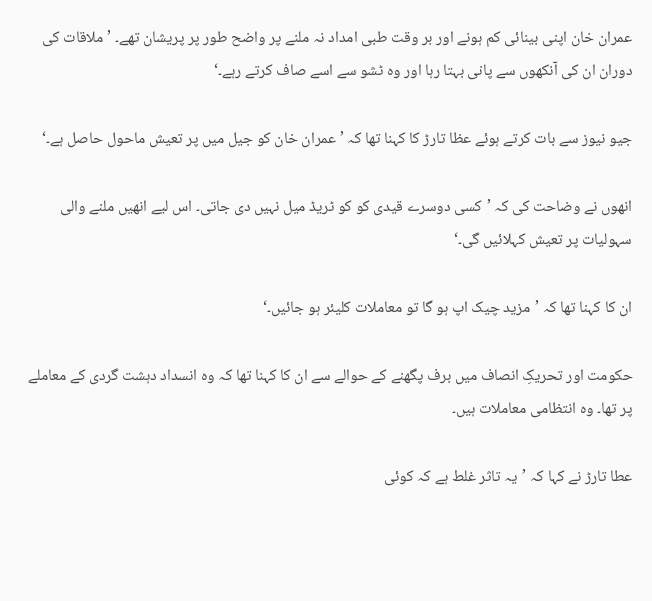عمران خان اپنی بینائی کم ہونے اور بر وقت طبی امداد نہ ملنے پر واضح طور پر پریشان تھے۔ ’ملاقات کی دوران ان کی آنکھوں سے پانی بہتا رہا اور وہ ٹشو سے اسے صاف کرتے رہے۔‘

جیو نیوز سے بات کرتے ہوئے عظا تارڑ کا کہنا تھا کہ ’عمران خان کو جیل میں پر تعیش ماحول حاصل ہے۔‘

انھوں نے وضاحت کی کہ ’کسی دوسرے قیدی کو کو ٹریڈ میل نہیں دی جاتی۔ اس لیے انھیں ملنے والی سہولیات پر تعیش کہلائیں گی۔‘

ان کا کہنا تھا کہ ’مزید چیک اپ ہو گا تو معاملات کلیئر ہو جائیں۔‘

حکومت اور تحریکِ انصاف میں برف پگھنے کے حوالے سے ان کا کہنا تھا کہ وہ انسداد دہشت گردی کے معاملے پر تھا۔ وہ انتظامی معاملات ہیں۔

عطا تارڑ نے کہا کہ ’یہ تاثر غلط ہے کہ کوئی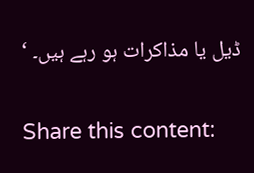ڈیل یا مذاکرات ہو رہے ہیں۔ ‘

Share this content: